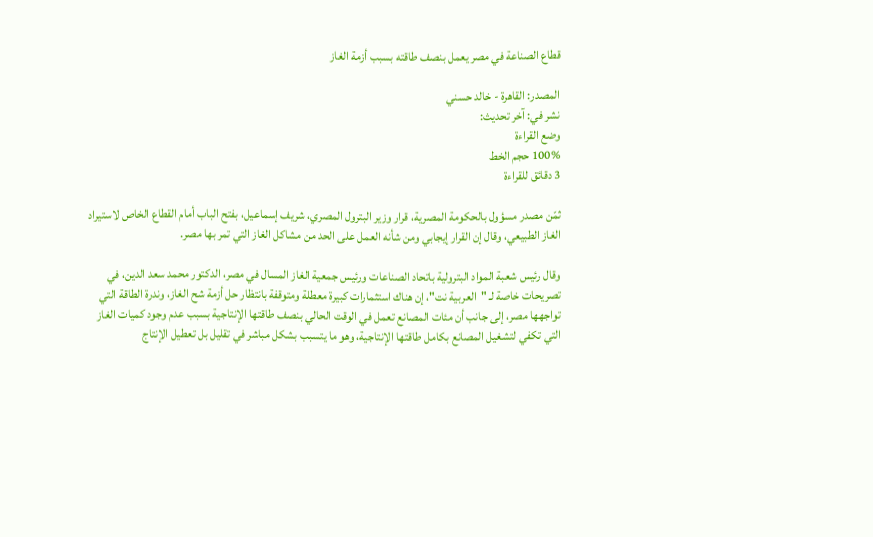قطاع الصناعة في مصر يعمل بنصف طاقته بسبب أزمة الغاز

المصدر: القاهرة - خالد حسني
نشر في: آخر تحديث:
وضع القراءة
100% حجم الخط
3 دقائق للقراءة

ثمّن مصدر مسؤول بالحكومة المصرية، قرار وزير البترول المصري، شريف إسماعيل، بفتح الباب أمام القطاع الخاص لاستيراد الغاز الطبيعي، وقال إن القرار إيجابي ومن شأنه العمل على الحد من مشاكل الغاز التي تمر بها مصر.

وقال رئيس شعبة المواد البترولية باتحاد الصناعات ورئيس جمعية الغاز المسال في مصر، الدكتور محمد سعد الدين، في تصريحات خاصة لـ "العربية نت"، إن هناك استثمارات كبيرة معطلة ومتوقفة بانتظار حل أزمة شح الغاز، وندرة الطاقة التي تواجهها مصر، إلى جانب أن مئات المصانع تعمل في الوقت الحالي بنصف طاقتها الإنتاجية بسبب عدم وجود كميات الغاز التي تكفي لتشغيل المصانع بكامل طاقتها الإنتاجية، وهو ما يتسبب بشكل مباشر في تقليل بل تعطيل الإنتاج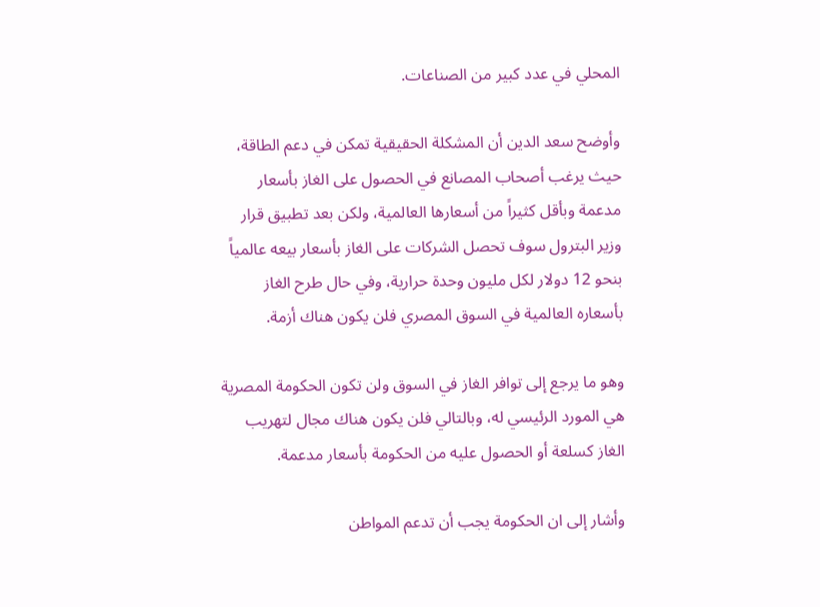المحلي في عدد كبير من الصناعات.

وأوضح سعد الدين أن المشكلة الحقيقية تمكن في دعم الطاقة، حيث يرغب أصحاب المصانع في الحصول على الغاز بأسعار مدعمة وبأقل كثيراً من أسعارها العالمية، ولكن بعد تطبيق قرار وزير البترول سوف تحصل الشركات على الغاز بأسعار بيعه عالمياً بنحو 12 دولار لكل مليون وحدة حرارية، وفي حال طرح الغاز بأسعاره العالمية في السوق المصري فلن يكون هناك أزمة.

وهو ما يرجع إلى توافر الغاز في السوق ولن تكون الحكومة المصرية هي المورد الرئيسي له، وبالتالي فلن يكون هناك مجال لتهريب الغاز كسلعة أو الحصول عليه من الحكومة بأسعار مدعمة.

وأشار إلى ان الحكومة يجب أن تدعم المواطن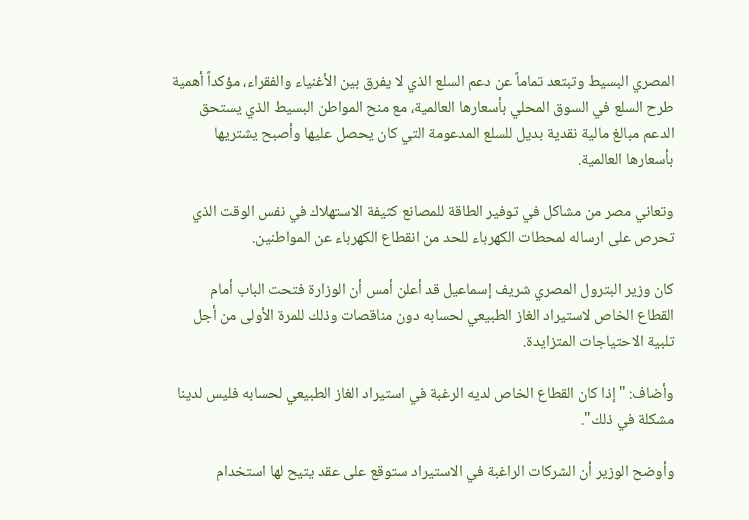المصري البسيط وتبتعد تماماً عن دعم السلع الذي لا يفرق بين الأغنياء والفقراء، مؤكداً أهمية طرح السلع في السوق المحلي بأسعارها العالمية، مع منح المواطن البسيط الذي يستحق الدعم مبالغ مالية نقدية بديل للسلع المدعومة التي كان يحصل عليها وأصبح يشتريها بأسعارها العالمية.

وتعاني مصر من مشاكل في توفير الطاقة للمصانع كثيفة الاستهلاك في نفس الوقت الذي تحرص على ارساله لمحطات الكهرباء للحد من انقطاع الكهرباء عن المواطنين.

كان وزير البترول المصري شريف إسماعيل قد أعلن أمس أن الوزارة فتحت الباب أمام القطاع الخاص لاستيراد الغاز الطبيعي لحسابه دون مناقصات وذلك للمرة الأولى من أجل تلبية الاحتياجات المتزايدة.

وأضاف: "إذا كان القطاع الخاص لديه الرغبة في استيراد الغاز الطبيعي لحسابه فليس لدينا مشكلة في ذلك".

وأوضح الوزير أن الشركات الراغبة في الاستيراد ستوقع على عقد يتيح لها استخدام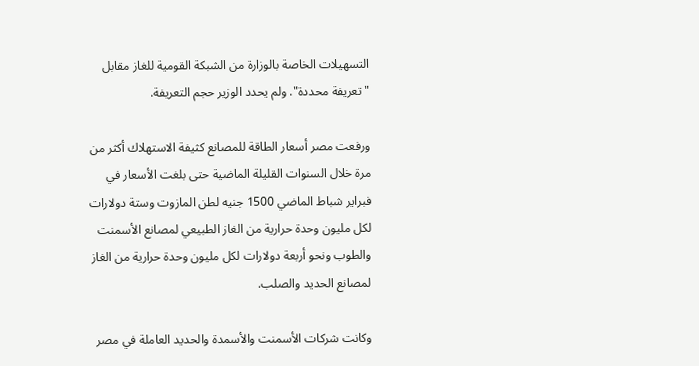التسهيلات الخاصة بالوزارة من الشبكة القومية للغاز مقابل "تعريفة محددة". ولم يحدد الوزير حجم التعريفة.

ورفعت مصر أسعار الطاقة للمصانع كثيفة الاستهلاك أكثر من مرة خلال السنوات القليلة الماضية حتى بلغت الأسعار في فبراير شباط الماضي 1500 جنيه لطن المازوت وستة دولارات لكل مليون وحدة حرارية من الغاز الطبيعي لمصانع الأسمنت والطوب ونحو أربعة دولارات لكل مليون وحدة حرارية من الغاز لمصانع الحديد والصلب.

وكانت شركات الأسمنت والأسمدة والحديد العاملة في مصر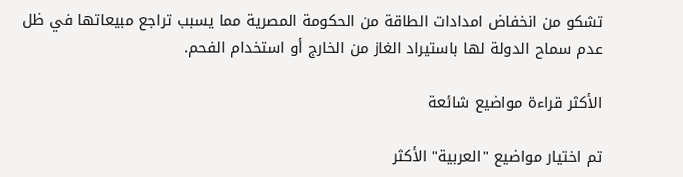تشكو من انخفاض امدادات الطاقة من الحكومة المصرية مما يسبب تراجع مبيعاتها في ظل عدم سماح الدولة لها باستيراد الغاز من الخارج أو استخدام الفحم.

الأكثر قراءة مواضيع شائعة

تم اختيار مواضيع "العربية" الأكثر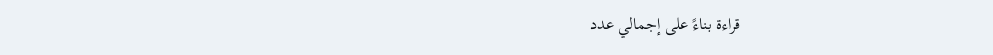قراءة بناءً على إجمالي عدد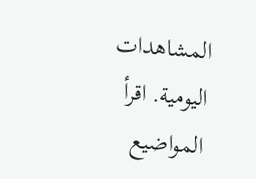المشاهدات اليومية. اقرأ المواضيع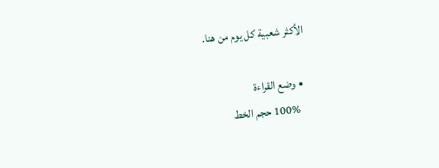الأكثر شعبية كل يوم من هنا.

  • وضع القراءة
    100% حجم الخط